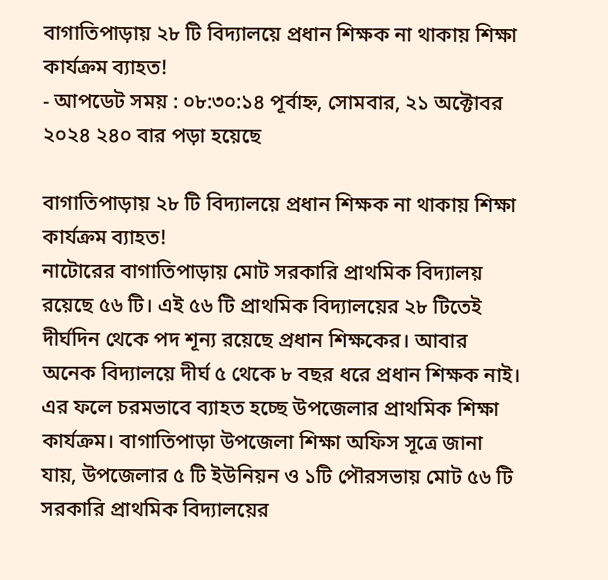বাগাতিপাড়ায় ২৮ টি বিদ্যালয়ে প্রধান শিক্ষক না থাকায় শিক্ষা কার্যক্রম ব্যাহত!
- আপডেট সময় : ০৮:৩০:১৪ পূর্বাহ্ন, সোমবার, ২১ অক্টোবর ২০২৪ ২৪০ বার পড়া হয়েছে

বাগাতিপাড়ায় ২৮ টি বিদ্যালয়ে প্রধান শিক্ষক না থাকায় শিক্ষা কার্যক্রম ব্যাহত!
নাটোরের বাগাতিপাড়ায় মোট সরকারি প্রাথমিক বিদ্যালয় রয়েছে ৫৬ টি। এই ৫৬ টি প্রাথমিক বিদ্যালয়ের ২৮ টিতেই দীর্ঘদিন থেকে পদ শূন্য রয়েছে প্রধান শিক্ষকের। আবার অনেক বিদ্যালয়ে দীর্ঘ ৫ থেকে ৮ বছর ধরে প্রধান শিক্ষক নাই। এর ফলে চরমভাবে ব্যাহত হচ্ছে উপজেলার প্রাথমিক শিক্ষা কার্যক্রম। বাগাতিপাড়া উপজেলা শিক্ষা অফিস সূত্রে জানা যায়, উপজেলার ৫ টি ইউনিয়ন ও ১টি পৌরসভায় মোট ৫৬ টি সরকারি প্রাথমিক বিদ্যালয়ের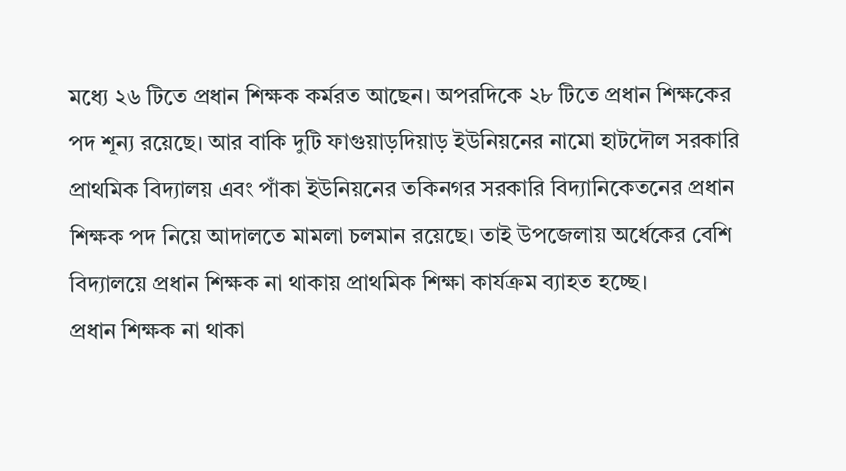মধ্যে ২৬ টিতে প্রধান শিক্ষক কর্মরত আছেন। অপরদিকে ২৮ টিতে প্রধান শিক্ষকের পদ শূন্য রয়েছে। আর বাকি দুটি ফাগুয়াড়দিয়াড় ইউনিয়নের নামো হাটদৌল সরকারি প্রাথমিক বিদ্যালয় এবং পাঁকা ইউনিয়নের তকিনগর সরকারি বিদ্যানিকেতনের প্রধান শিক্ষক পদ নিয়ে আদালতে মামলা চলমান রয়েছে। তাই উপজেলায় অর্ধেকের বেশি বিদ্যালয়ে প্রধান শিক্ষক না থাকায় প্রাথমিক শিক্ষা কার্যক্রম ব্যাহত হচ্ছে।
প্রধান শিক্ষক না থাকা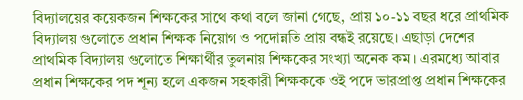বিদ্যালয়ের কয়েকজন শিক্ষকের সাথে কথা বলে জানা গেছে, প্রায় ১০-১১ বছর ধরে প্রাথমিক বিদ্যালয় গুলোতে প্রধান শিক্ষক নিয়োগ ও পদোন্নতি প্রায় বন্ধই রয়েছে। এছাড়া দেশের প্রাথমিক বিদ্যালয় গুলোতে শিক্ষার্থীর তুলনায় শিক্ষকের সংখ্যা অনেক কম। এরমধ্যে আবার প্রধান শিক্ষকের পদ শূন্য হলে একজন সহকারী শিক্ষককে ওই পদে ভারপ্রাপ্ত প্রধান শিক্ষকের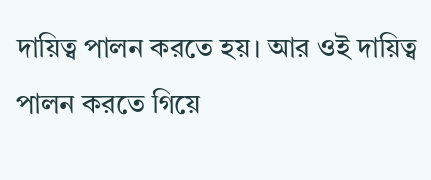দায়িত্ব পালন করতে হয়। আর ওই দায়িত্ব পালন করতে গিয়ে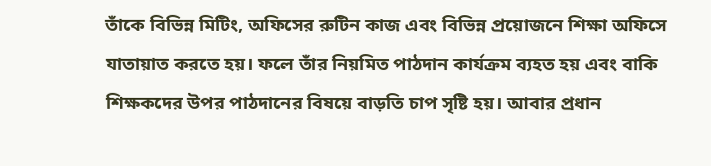তাঁকে বিভিন্ন মিটিং, অফিসের রুটিন কাজ এবং বিভিন্ন প্রয়োজনে শিক্ষা অফিসে যাতায়াত করতে হয়। ফলে তাঁর নিয়মিত পাঠদান কার্যক্রম ব্যহত হয় এবং বাকি শিক্ষকদের উপর পাঠদানের বিষয়ে বাড়তি চাপ সৃষ্টি হয়। আবার প্রধান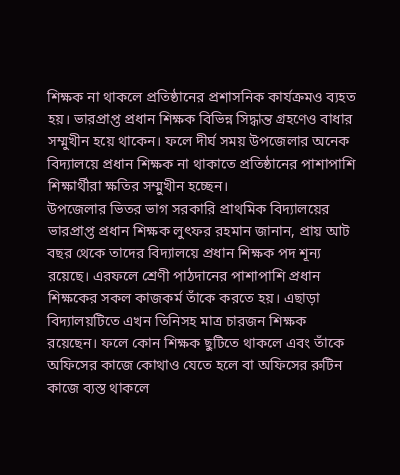শিক্ষক না থাকলে প্রতিষ্ঠানের প্রশাসনিক কার্যক্রমও ব্যহত হয়। ভারপ্রাপ্ত প্রধান শিক্ষক বিভিন্ন সিদ্ধান্ত গ্রহণেও বাধার সম্মুখীন হয়ে থাকেন। ফলে দীর্ঘ সময় উপজেলার অনেক বিদ্যালয়ে প্রধান শিক্ষক না থাকাতে প্রতিষ্ঠানের পাশাপাশি শিক্ষার্থীরা ক্ষতির সম্মুখীন হচ্ছেন।
উপজেলার ভিতর ভাগ সরকারি প্রাথমিক বিদ্যালয়ের ভারপ্রাপ্ত প্রধান শিক্ষক লুৎফর রহমান জানান, প্রায় আট বছর থেকে তাদের বিদ্যালয়ে প্রধান শিক্ষক পদ শূন্য রয়েছে। এরফলে শ্রেণী পাঠদানের পাশাপাশি প্রধান শিক্ষকের সকল কাজকর্ম তাঁকে করতে হয়। এছাড়া বিদ্যালয়টিতে এখন তিনিসহ মাত্র চারজন শিক্ষক রয়েছেন। ফলে কোন শিক্ষক ছুটিতে থাকলে এবং তাঁকে অফিসের কাজে কোথাও যেতে হলে বা অফিসের রুটিন কাজে ব্যস্ত থাকলে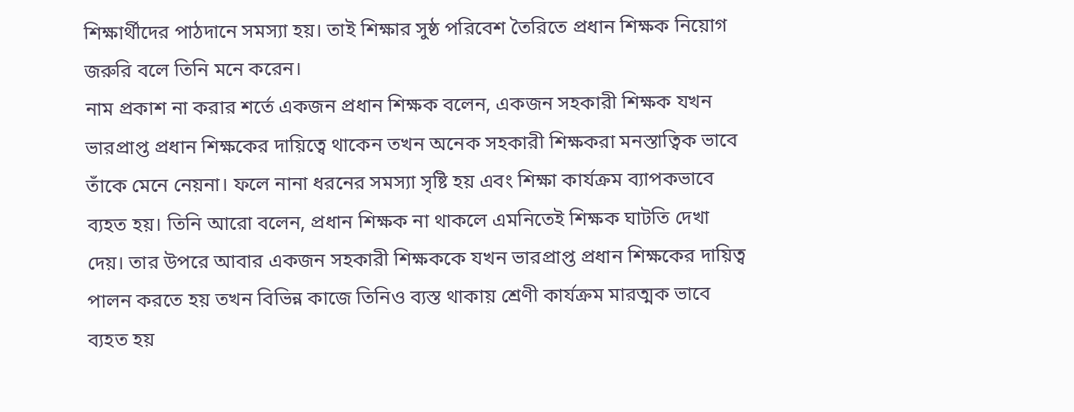শিক্ষার্থীদের পাঠদানে সমস্যা হয়। তাই শিক্ষার সুষ্ঠ পরিবেশ তৈরিতে প্রধান শিক্ষক নিয়োগ জরুরি বলে তিনি মনে করেন।
নাম প্রকাশ না করার শর্তে একজন প্রধান শিক্ষক বলেন, একজন সহকারী শিক্ষক যখন ভারপ্রাপ্ত প্রধান শিক্ষকের দায়িত্বে থাকেন তখন অনেক সহকারী শিক্ষকরা মনস্তাত্বিক ভাবে তাঁকে মেনে নেয়না। ফলে নানা ধরনের সমস্যা সৃষ্টি হয় এবং শিক্ষা কার্যক্রম ব্যাপকভাবে ব্যহত হয়। তিনি আরো বলেন, প্রধান শিক্ষক না থাকলে এমনিতেই শিক্ষক ঘাটতি দেখা দেয়। তার উপরে আবার একজন সহকারী শিক্ষককে যখন ভারপ্রাপ্ত প্রধান শিক্ষকের দায়িত্ব পালন করতে হয় তখন বিভিন্ন কাজে তিনিও ব্যস্ত থাকায় শ্রেণী কার্যক্রম মারত্মক ভাবে ব্যহত হয়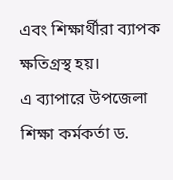এবং শিক্ষার্থীরা ব্যাপক ক্ষতিগ্রস্থ হয়।
এ ব্যাপারে উপজেলা শিক্ষা কর্মকর্তা ড.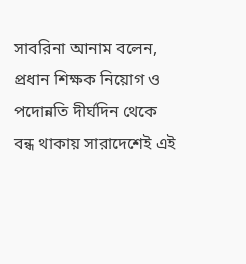সাবরিনা আনাম বলেন, প্রধান শিক্ষক নিয়োগ ও পদোন্নতি দীর্ঘদিন থেকে বন্ধ থাকায় সারাদেশেই এই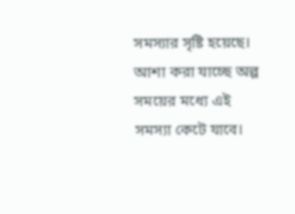সমস্যার সৃষ্টি হয়েছে। আশা করা যাচ্ছে অল্প সময়ের মধ্যে এই সমস্যা কেটে যাবে।